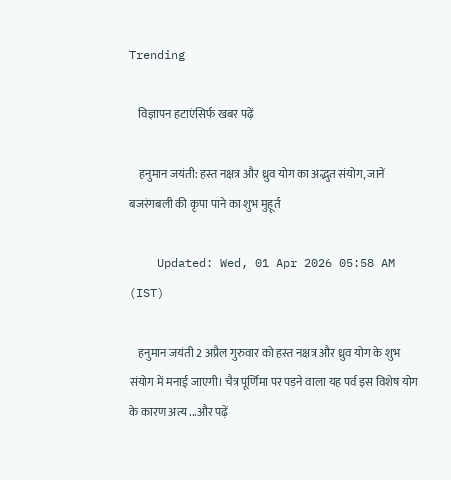Trending

    विज्ञापन हटाएंसिर्फ खबर पढ़ें

    हनुमान जयंती: हस्त नक्षत्र और ध्रुव योग का अद्भुत संयोग, जानें बजरंगबली की कृपा पाने का शुभ मुहूर्त

    Updated: Wed, 01 Apr 2026 05:58 AM (IST)

    हनुमान जयंती 2 अप्रैल गुरुवार को हस्त नक्षत्र और ध्रुव योग के शुभ संयोग में मनाई जाएगी। चैत्र पूर्णिमा पर पड़ने वाला यह पर्व इस विशेष योग के कारण अत्य ...और पढ़ें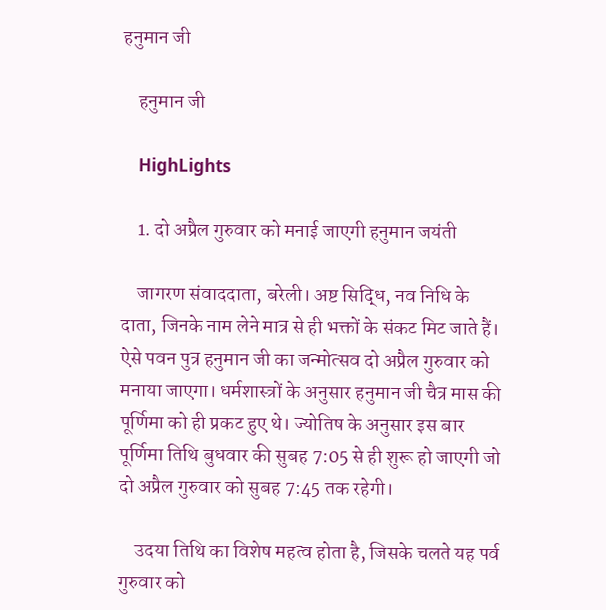हनुमान जी

    हनुमान जी

    HighLights

    1. दो अप्रैल गुरुवार को मनाई जाएगी हनुमान जयंती

    जागरण संवाददाता, बरेली। अष्ट सिद्धि, नव निधि के दाता, जिनके नाम लेने मात्र से ही भक्तों के संकट मिट जाते हैं। ऐसे पवन पुत्र हनुमान जी का जन्मोत्सव दो अप्रैल गुरुवार को मनाया जाएगा। धर्मशास्त्रों के अनुसार हनुमान जी चैत्र मास की पूर्णिमा को ही प्रकट हुए थे। ज्योतिष के अनुसार इस बार पूर्णिमा तिथि बुधवार की सुबह 7:05 से ही शुरू हो जाएगी जो दो अप्रैल गुरुवार को सुबह 7:45 तक रहेगी।

    उदया तिथि का विशेष महत्व होता है, जिसके चलते यह पर्व गुरुवार को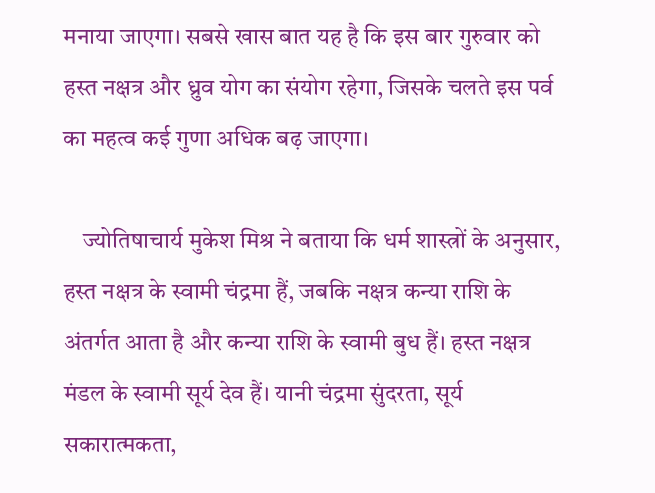मनाया जाएगा। सबसे खास बात यह है कि इस बार गुरुवार को हस्त नक्षत्र और ध्रुव योग का संयोग रहेगा, जिसके चलते इस पर्व का महत्व कई गुणा अधिक बढ़ जाएगा।

    ज्योतिषाचार्य मुकेश मिश्र ने बताया कि धर्म शास्त्रों के अनुसार, हस्त नक्षत्र के स्वामी चंद्रमा हैं, जबकि नक्षत्र कन्या राशि के अंतर्गत आता है और कन्या राशि के स्वामी बुध हैं। हस्त नक्षत्र मंडल के स्वामी सूर्य देव हैं। यानी चंद्रमा सुंदरता, सूर्य सकारात्मकता,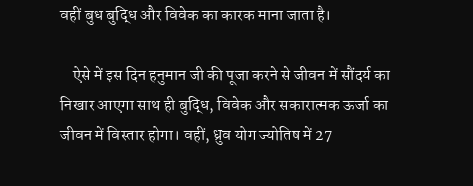वहीं बुध बुद्धि और विवेक का कारक माना जाता है।

    ऐसे में इस दिन हनुमान जी की पूजा करने से जीवन में सौंदर्य का निखार आएगा साथ ही बुद्धि, विवेक और सकारात्मक ऊर्जा का जीवन में विस्तार होगा। वहीं, ध्रुव योग ज्योतिष में 27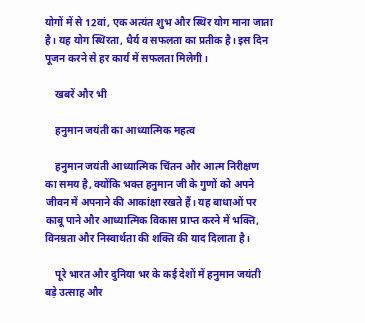योगों में से 12वां, एक अत्यंत शुभ और स्थिर योग माना जाता है। यह योग स्थिरता, धैर्य व सफलता का प्रतीक है। इस दिन पूजन करने से हर कार्य में सफलता मिलेगी।

    खबरें और भी

    हनुमान जयंती का आध्यात्मिक महत्व

    हनुमान जयंती आध्यात्मिक चिंतन और आत्म निरीक्षण का समय है, क्योंकि भक्त हनुमान जी के गुणों को अपने जीवन में अपनाने की आकांक्षा रखते हैं। यह बाधाओं पर काबू पाने और आध्यात्मिक विकास प्राप्त करने में भक्ति, विनम्रता और निस्वार्थता की शक्ति की याद दिलाता है।

    पूरे भारत और दुनिया भर के कई देशों में हनुमान जयंती बड़े उत्साह और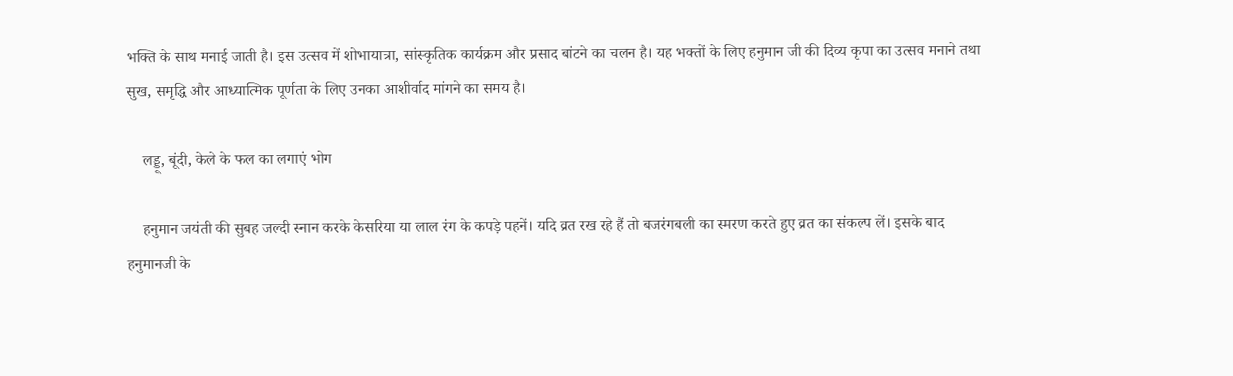भक्ति के साथ मनाई जाती है। इस उत्सव में शोभायात्रा, सांस्कृतिक कार्यक्रम और प्रसाद बांटने का चलन है। यह भक्तों के लिए हनुमान जी की दिव्य कृपा का उत्सव मनाने तथा सुख, समृद्धि और आध्यात्मिक पूर्णता के लिए उनका आशीर्वाद मांगने का समय है।

    लड्डू, बूंदी, केले के फल का लगाएं भोग

    हनुमान जयंती की सुबह जल्दी स्नान करके केसरिया या लाल रंग के कपड़े पहनें। यदि व्रत रख रहे हैं तो बजरंगबली का स्मरण करते हुए व्रत का संकल्प लें। इसके बाद हनुमानजी के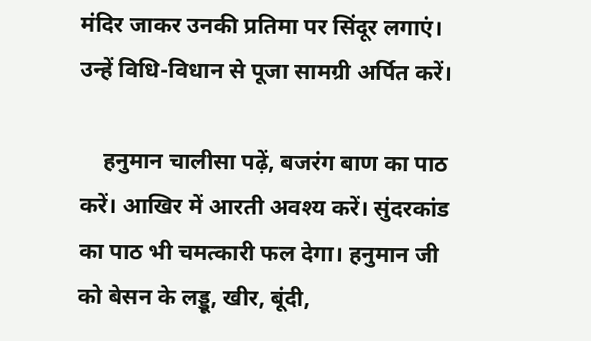मंदिर जाकर उनकी प्रतिमा पर सिंदूर लगाएं। उन्हें विधि-विधान से पूजा सामग्री अर्पित करें।

    हनुमान चालीसा पढ़ें, बजरंग बाण का पाठ करें। आखिर में आरती अवश्य करें। सुंदरकांड का पाठ भी चमत्कारी फल देगा। हनुमान जी को बेसन के लड्डू, खीर, बूंदी,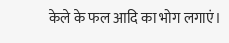केले के फल आदि का भोग लगाएं।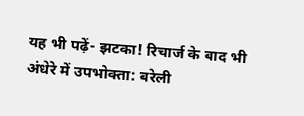यह भी पढ़ें- झटका! रिचार्ज के बाद भी अंधेरे में उपभोक्ता: बरेली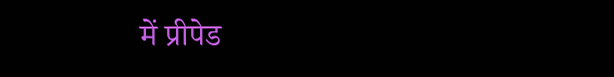में प्रीपेड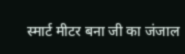स्मार्ट मीटर बना जी का जंजाल